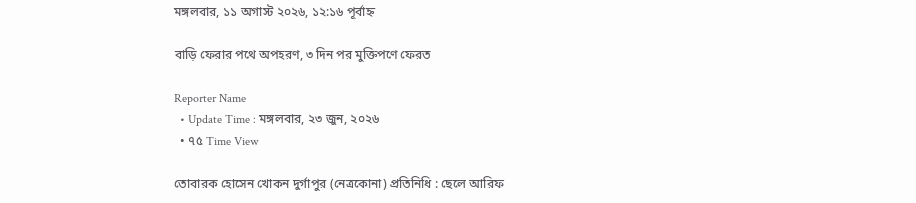মঙ্গলবার, ১১ অগাস্ট ২০২৬, ১২:১৬ পূর্বাহ্ন

বাড়ি ফেরার পথে অপহরণ, ৩ দিন পর মুক্তিপণে ফেরত

Reporter Name
  • Update Time : মঙ্গলবার, ২৩ জুন, ২০২৬
  • ৭৫ Time View

তোবারক হোসেন খোকন দুর্গাপুর (নেত্রকোনা) প্রতিনিধি : ছেলে আরিফ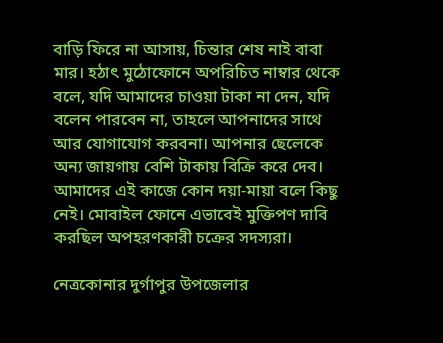বাড়ি ফিরে না আসায়, চিন্তার শেষ নাই বাবা মার। হঠাৎ মুঠোফোনে অপরিচিত নাম্বার থেকে বলে, যদি আমাদের চাওয়া টাকা না দেন, যদি বলেন পারবেন না, তাহলে আপনাদের সাথে আর যোগাযোগ করবনা। আপনার ছেলেকে অন্য জায়গায় বেশি টাকায় বিক্রি করে দেব। আমাদের এই কাজে কোন দয়া-মায়া বলে কিছু নেই। মোবাইল ফোনে এভাবেই মুক্তিপণ দাবি করছিল অপহরণকারী চক্রের সদস্যরা।

নেত্রকোনার দুর্গাপুর উপজেলার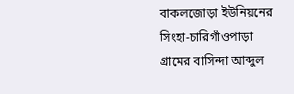বাকলজোড়া ইউনিয়নের সিংহা-চারিগাঁওপাড়া গ্রামের বাসিন্দা আব্দুল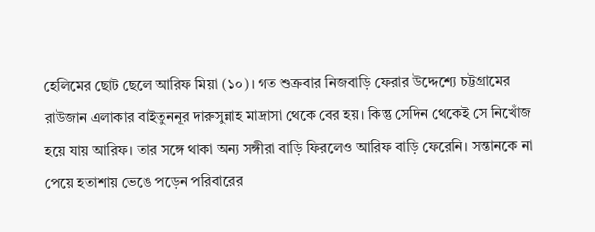হেলিমের ছোট ছেলে আরিফ মিয়া (১০)। গত শুক্রবার নিজবাড়ি ফেরার উদ্দেশ্যে চট্টগ্রামের রাউজান এলাকার বাইতুননূর দারুসুন্নাহ মাদ্রাসা থেকে বের হয়। কিন্তু সেদিন থেকেই সে নিখোঁজ হয়ে যায় আরিফ। তার সঙ্গে থাকা অন্য সঙ্গীরা বাড়ি ফিরলেও আরিফ বাড়ি ফেরেনি। সন্তানকে না পেয়ে হতাশায় ভেঙে পড়েন পরিবারের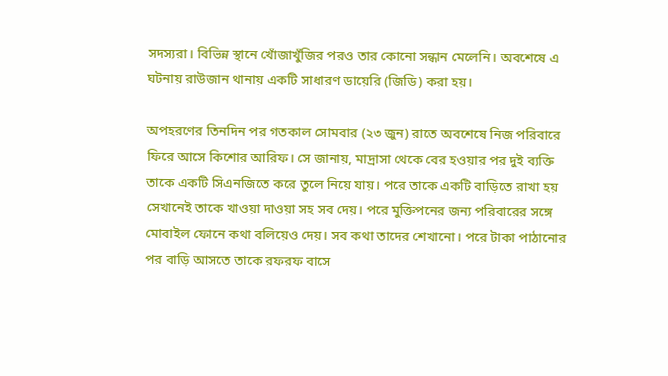সদস্যরা। বিভিন্ন স্থানে খোঁজাখুঁজির পরও তার কোনো সন্ধান মেলেনি। অবশেষে এ ঘটনায় রাউজান থানায় একটি সাধারণ ডায়েরি (জিডি) করা হয়।

অপহরণের তিনদিন পর গতকাল সোমবার (২৩ জুন) রাতে অবশেষে নিজ পরিবারে ফিরে আসে কিশোর আরিফ। সে জানায়, মাদ্রাসা থেকে বের হওয়ার পর দুই ব্যক্তি তাকে একটি সিএনজিতে করে তুলে নিয়ে যায়। পরে তাকে একটি বাড়িতে রাখা হয় সেখানেই তাকে খাওয়া দাওয়া সহ সব দেয়। পরে মুক্তিপনের জন্য পরিবারের সঙ্গে মোবাইল ফোনে কথা বলিয়েও দেয়। সব কথা তাদের শেখানো। পরে টাকা পাঠানোর পর বাড়ি আসতে তাকে রফরফ বাসে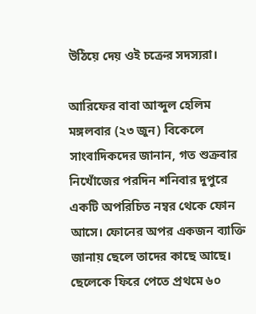উঠিয়ে দেয় ওই চক্রের সদস্যরা।

আরিফের বাবা আব্দুল হেলিম মঙ্গলবার (২৩ জুন) বিকেলে সাংবাদিকদের জানান, গত শুক্রবার নিখোঁজের পরদিন শনিবার দুপুরে একটি অপরিচিত নম্বর থেকে ফোন আসে। ফোনের অপর একজন ব্যাক্তি জানায় ছেলে তাদের কাছে আছে। ছেলেকে ফিরে পেতে প্রথমে ৬০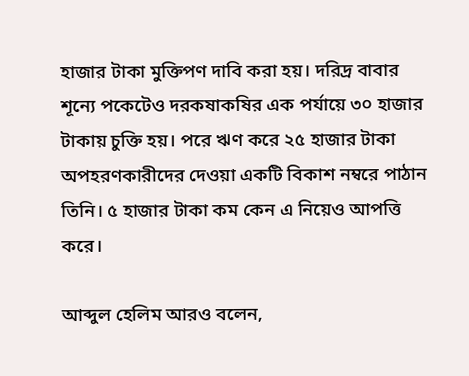হাজার টাকা মুক্তিপণ দাবি করা হয়। দরিদ্র বাবার শূন্যে পকেটেও দরকষাকষির এক পর্যায়ে ৩০ হাজার টাকায় চুক্তি হয়। পরে ঋণ করে ২৫ হাজার টাকা অপহরণকারীদের দেওয়া একটি বিকাশ নম্বরে পাঠান তিনি। ৫ হাজার টাকা কম কেন এ নিয়েও আপত্তি করে।

আব্দুল হেলিম আরও বলেন,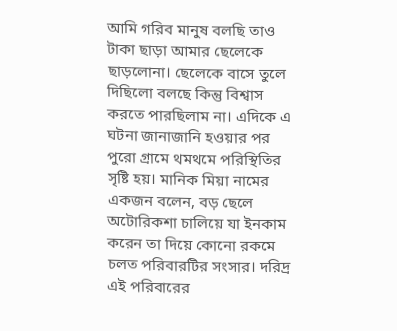আমি গরিব মানুষ বলছি তাও টাকা ছাড়া আমার ছেলেকে ছাড়লোনা। ছেলেকে বাসে তুলে দিছিলো বলছে কিন্তু বিশ্বাস করতে পারছিলাম না। এদিকে এ ঘটনা জানাজানি হওয়ার পর পুরো গ্রামে থমথমে পরিস্থিতির সৃষ্টি হয়। মানিক মিয়া নামের একজন বলেন, বড় ছেলে অটোরিকশা চালিয়ে যা ইনকাম করেন তা দিয়ে কোনো রকমে চলত পরিবারটির সংসার। দরিদ্র এই পরিবারের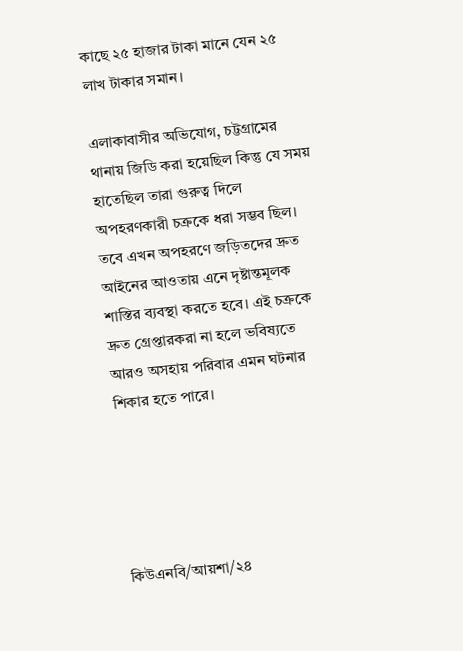কাছে ২৫ হাজার টাকা মানে যেন ২৫ লাখ টাকার সমান।

এলাকাবাসীর অভিযোগ, চট্টগ্রামের থানায় জিডি করা হয়েছিল কিন্তু যে সময় হাতেছিল তারা গুরুত্ব দিলে অপহরণকারী চক্রকে ধরা সম্ভব ছিল। তবে এখন অপহরণে জড়িতদের দ্রুত আইনের আওতায় এনে দৃষ্টান্তমূলক শাস্তির ব্যবস্থা করতে হবে। এই চক্রকে দ্রুত গ্রেপ্তারকরা না হলে ভবিষ্যতে আরও অসহায় পরিবার এমন ঘটনার শিকার হতে পারে।





কিউএনবি/আয়শা/২৪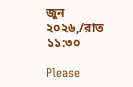জুন ২০২৬,/রাত ১১:৩০

Please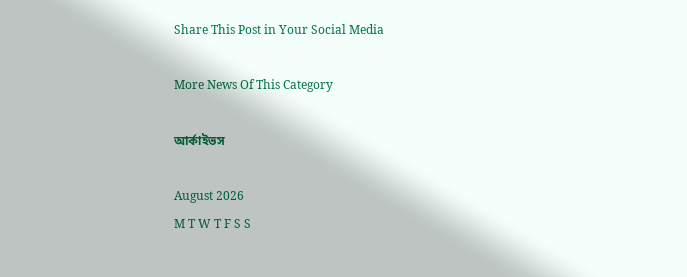Share This Post in Your Social Media

More News Of This Category

আর্কাইভস

August 2026
M T W T F S S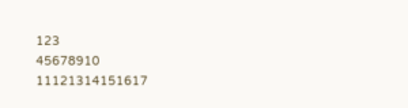123
45678910
11121314151617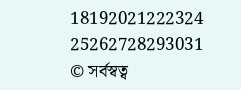18192021222324
25262728293031
© সর্বস্বত্ব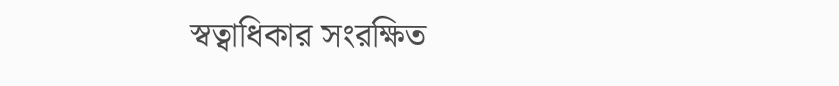স্বত্বাধিকার সংরক্ষিত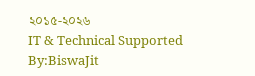২০১৫-২০২৬
IT & Technical Supported By:BiswaJit